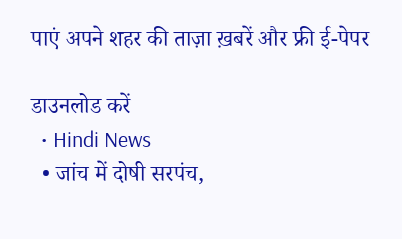पाएं अपने शहर की ताज़ा ख़बरें और फ्री ई-पेपर

डाउनलोड करें
  • Hindi News
  • जांच में दोषी सरपंच,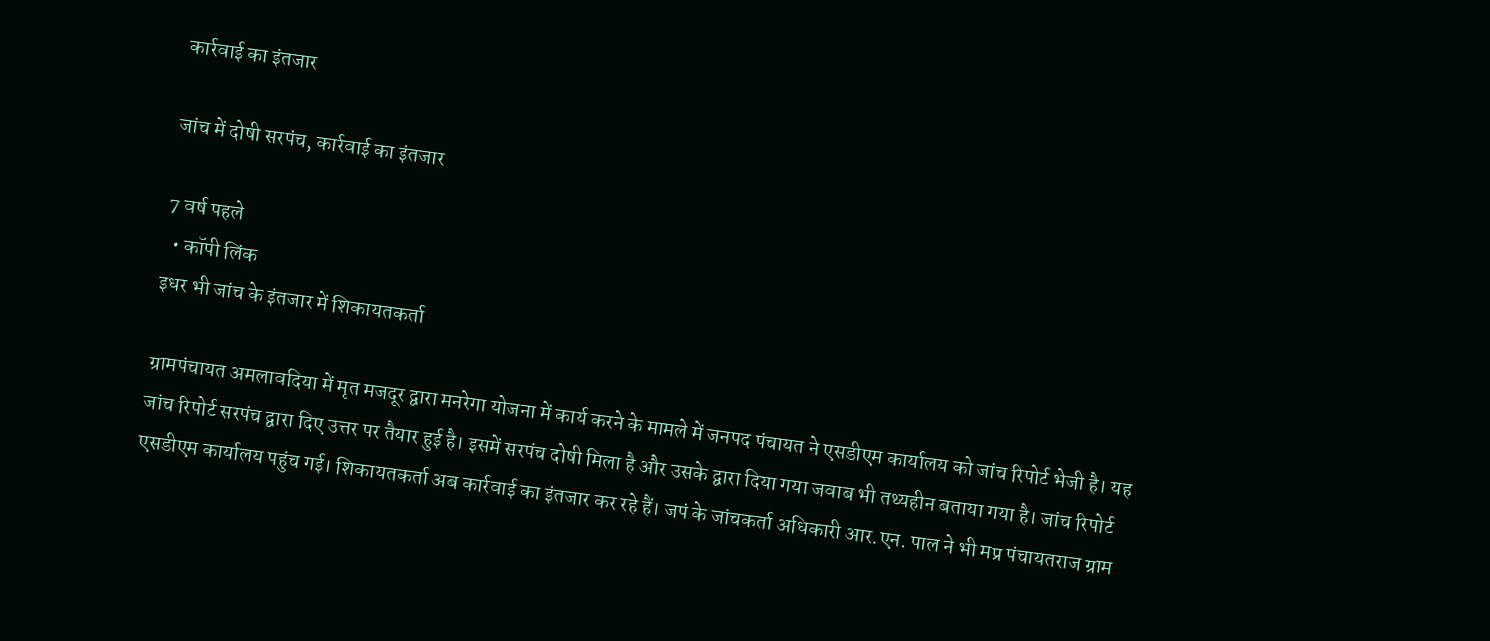कार्रवाई का इंतजार

जांच में दोषी सरपंच, कार्रवाई का इंतजार

7 वर्ष पहले
  • कॉपी लिंक
इधर भी जांच के इंतजार में शिकायतकर्ता

ग्रामपंचायत अमलावदिया में मृत मजदूर द्वारा मनरेगा योजना में कार्य करने के मामले में जनपद पंचायत ने एसडीएम कार्यालय को जांच रिपोर्ट भेजी है। यह जांच रिपोर्ट सरपंच द्वारा दिए उत्तर पर तैयार हुई है। इसमें सरपंच दोषी मिला है और उसके द्वारा दिया गया जवाब भी तथ्यहीन बताया गया है। जांच रिपोर्ट एसडीएम कार्यालय पहुंच गई। शिकायतकर्ता अब कार्रवाई का इंतजार कर रहे हैं। जपं के जांचकर्ता अधिकारी आर.एन. पाल ने भी मप्र पंचायतराज ग्राम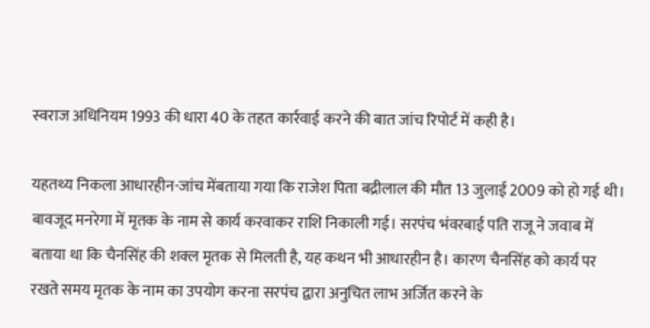स्वराज अधिनियम 1993 की धारा 40 के तहत कार्रवाई करने की बात जांच रिपोर्ट में कही है।

यहतथ्य निकला आधारहीन-जांच मेंबताया गया कि राजेश पिता बद्रीलाल की मौत 13 जुलाई 2009 को हो गई थी। बावजूद मनरेगा में मृतक के नाम से कार्य करवाकर राशि निकाली गई। सरपंच भंवरबाई पति राजू ने जवाब में बताया था कि चैनसिंह की शक्ल मृतक से मिलती है, यह कथन भी आधारहीन है। कारण चैनसिंह को कार्य पर रखते समय मृतक के नाम का उपयोग करना सरपंच द्वारा अनुचित लाभ अर्जित करने के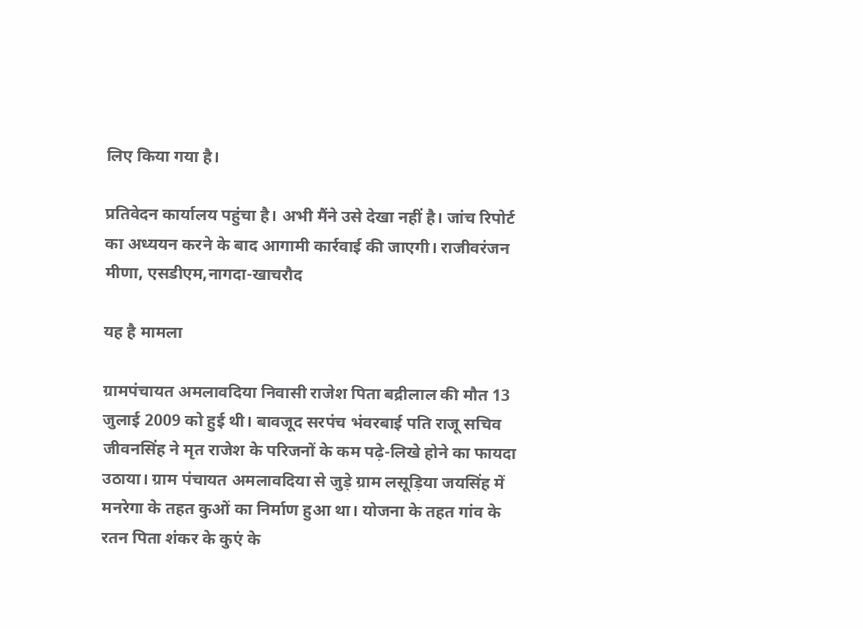लिए किया गया है।

प्रतिवेदन कार्यालय पहुंचा है। अभी मैंने उसे देखा नहीं है। जांच रिपोर्ट का अध्ययन करने के बाद आगामी कार्रवाई की जाएगी। राजीवरंजन मीणा, एसडीएम,नागदा-खाचरौद

यह है मामला

ग्रामपंचायत अमलावदिया निवासी राजेश पिता बद्रीलाल की मौत 13 जुलाई 2009 को हुई थी। बावजूद सरपंच भंवरबाई पति राजू सचिव जीवनसिंह ने मृत राजेश के परिजनों के कम पढ़े-लिखे होने का फायदा उठाया। ग्राम पंचायत अमलावदिया से जुड़े ग्राम लसूड़िया जयसिंह में मनरेगा के तहत कुओं का निर्माण हुआ था। योजना के तहत गांव के रतन पिता शंकर के कुएं के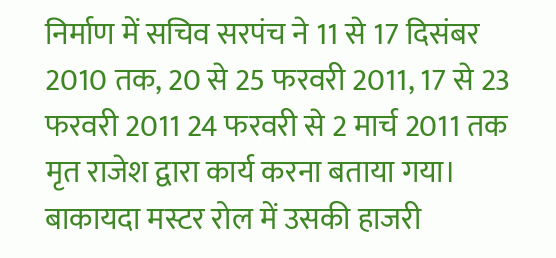निर्माण में सचिव सरपंच ने 11 से 17 दिसंबर 2010 तक, 20 से 25 फरवरी 2011, 17 से 23 फरवरी 2011 24 फरवरी से 2 मार्च 2011 तक मृत राजेश द्वारा कार्य करना बताया गया। बाकायदा मस्टर रोल में उसकी हाजरी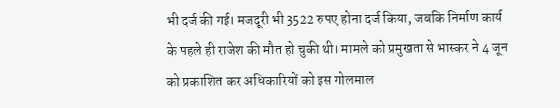भी दर्ज की गई। मजदूरी भी 3522 रुपए होना दर्ज किया, जबकि निर्माण कार्य के पहले ही राजेश की मौत हो चुकी थी। मामले को प्रमुखता से भास्कर ने 4 जून को प्रकाशित कर अधिकारियों को इस गोलमाल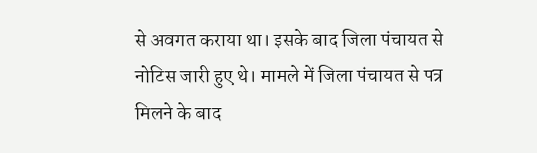से अवगत कराया था। इसके बाद जिला पंचायत से नोटिस जारी हुए थे। मामले में जिला पंचायत से पत्र मिलने के बाद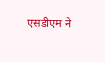एसडीएम ने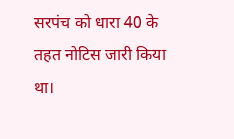सरपंच को धारा 40 के तहत नोटिस जारी किया था।